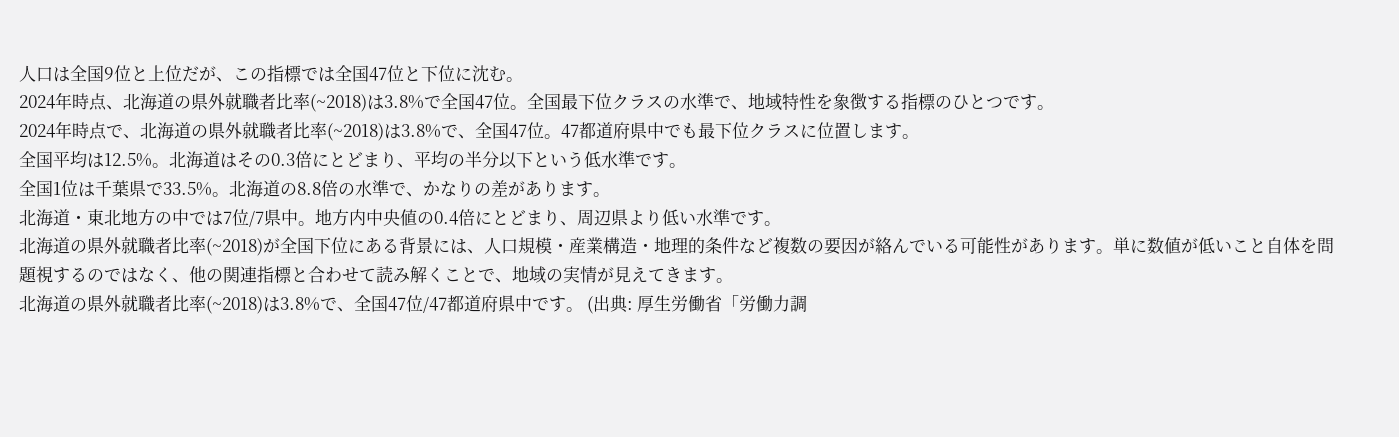人口は全国9位と上位だが、この指標では全国47位と下位に沈む。
2024年時点、北海道の県外就職者比率(~2018)は3.8%で全国47位。全国最下位クラスの水準で、地域特性を象徴する指標のひとつです。
2024年時点で、北海道の県外就職者比率(~2018)は3.8%で、全国47位。47都道府県中でも最下位クラスに位置します。
全国平均は12.5%。北海道はその0.3倍にとどまり、平均の半分以下という低水準です。
全国1位は千葉県で33.5%。北海道の8.8倍の水準で、かなりの差があります。
北海道・東北地方の中では7位/7県中。地方内中央値の0.4倍にとどまり、周辺県より低い水準です。
北海道の県外就職者比率(~2018)が全国下位にある背景には、人口規模・産業構造・地理的条件など複数の要因が絡んでいる可能性があります。単に数値が低いこと自体を問題視するのではなく、他の関連指標と合わせて読み解くことで、地域の実情が見えてきます。
北海道の県外就職者比率(~2018)は3.8%で、全国47位/47都道府県中です。 (出典: 厚生労働省「労働力調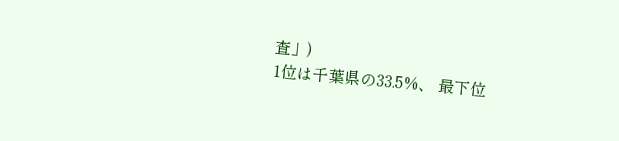査」)
1位は千葉県の33.5%、 最下位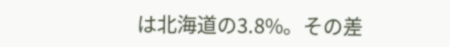は北海道の3.8%。その差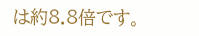は約8.8倍です。